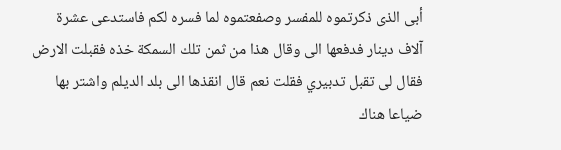أبى الذى ذكرتموه للمفسر وصفعتموه لما فسره لكم فاستدعى عشرة آلاف دينار فدفعها الى وقال هذا من ثمن تلك السمكة خذه فقبلت الارض فقال لى تقبل تدبيري فقلت نعم قال انقذها الى بلد الديلم واشتر بها ضياعا هناك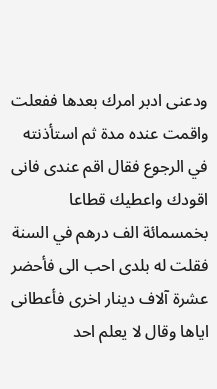ودعنى ادبر امرك بعدها ففعلت واقمت عنده مدة ثم استأذنته في الرجوع فقال اقم عندى فانى اقودك واعطيك قطاعا بخمسمائة الف درهم في السنة فقلت له بلدى احب الى فأحضر عشرة آلاف دينار اخرى فأعطانى اياها وقال لا يعلم احد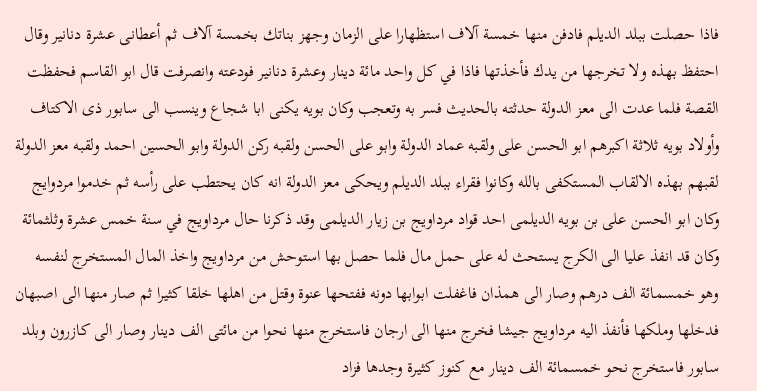فاذا حصلت ببلد الديلم فادفن منها خمسة آلاف استظهارا على الزمان وجهز بناتك بخمسة آلاف ثم أعطانى عشرة دنانير وقال احتفظ بهذه ولا تخرجها من يدك فأخذتها فاذا في كل واحد مائة دينار وعشرة دنانير فودعته وانصرفت قال ابو القاسم فحفظت القصة فلما عدت الى معز الدولة حدثته بالحديث فسر به وتعجب وكان بويه يكنى ابا شجاع وينسب الى سابور ذى الاكتاف وأولاد بويه ثلاثة اكبرهم ابو الحسن على ولقبه عماد الدولة وابو على الحسن ولقبه ركن الدولة وابو الحسين احمد ولقبه معز الدولة لقبهم بهذه الالقاب المستكفى بالله وكانوا فقراء ببلد الديلم ويحكى معز الدولة انه كان يحتطب على رأسه ثم خدموا مردوايج وكان ابو الحسن على بن بويه الديلمى احد قواد مرداويج بن زيار الديلمى وقد ذكرنا حال مرداويج في سنة خمس عشرة وثلثمائة وكان قد انفذ عليا الى الكرج يستحث له على حمل مال فلما حصل بها استوحش من مرداويج واخذ المال المستخرج لنفسه وهو خمسمائة الف درهم وصار الى همذان فاغفلت ابوابها دونه ففتحها عنوة وقتل من اهلها خلقا كثيرا ثم صار منها الى اصبهان فدخلها وملكها فأنفذ اليه مرداويج جيشا فخرج منها الى ارجان فاستخرج منها نحوا من مائتى الف دينار وصار الى كازرون وبلد سابور فاستخرج نحو خمسمائة الف دينار مع كنوز كثيرة وجدها فزاد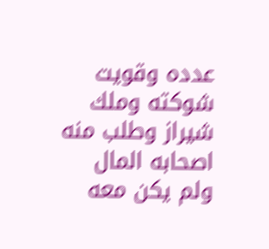عدده وقويت شوكته وملك شيراز وطلب منه اصحابه المال ولم يكن معه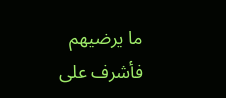ما يرضيهم فأشرف على